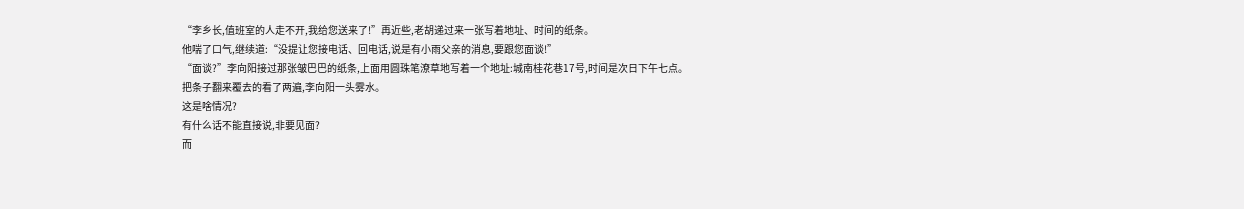“李乡长,值班室的人走不开,我给您送来了!”再近些,老胡递过来一张写着地址、时间的纸条。
他喘了口气,继续道:“没提让您接电话、回电话,说是有小雨父亲的消息,要跟您面谈!”
“面谈?”李向阳接过那张皱巴巴的纸条,上面用圆珠笔潦草地写着一个地址:城南桂花巷17号,时间是次日下午七点。
把条子翻来覆去的看了两遍,李向阳一头雾水。
这是啥情况?
有什么话不能直接说,非要见面?
而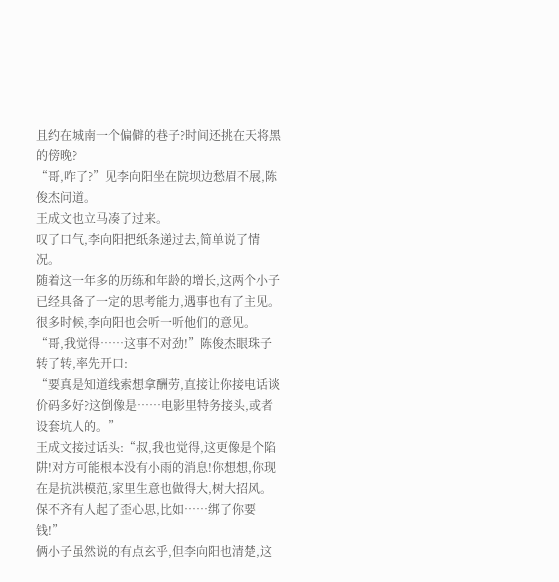且约在城南一个偏僻的巷子?时间还挑在天将黑的傍晚?
“哥,咋了?”见李向阳坐在院坝边愁眉不展,陈俊杰问道。
王成文也立马凑了过来。
叹了口气,李向阳把纸条递过去,简单说了情况。
随着这一年多的历练和年龄的增长,这两个小子已经具备了一定的思考能力,遇事也有了主见。
很多时候,李向阳也会听一听他们的意见。
“哥,我觉得……这事不对劲!”陈俊杰眼珠子转了转,率先开口:
“要真是知道线索想拿酬劳,直接让你接电话谈价码多好?这倒像是……电影里特务接头,或者设套坑人的。”
王成文接过话头:“叔,我也觉得,这更像是个陷阱!对方可能根本没有小雨的消息!你想想,你现在是抗洪模范,家里生意也做得大,树大招风。保不齐有人起了歪心思,比如……绑了你要钱!”
俩小子虽然说的有点玄乎,但李向阳也清楚,这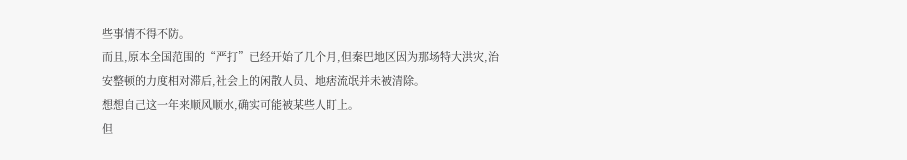些事情不得不防。
而且,原本全国范围的“严打”已经开始了几个月,但秦巴地区因为那场特大洪灾,治安整顿的力度相对滞后,社会上的闲散人员、地痞流氓并未被清除。
想想自己这一年来顺风顺水,确实可能被某些人盯上。
但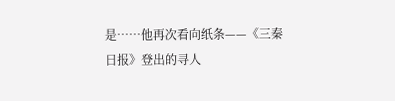是……他再次看向纸条——《三秦日报》登出的寻人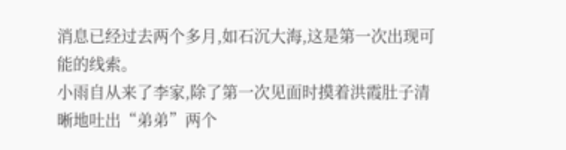消息已经过去两个多月,如石沉大海,这是第一次出现可能的线索。
小雨自从来了李家,除了第一次见面时摸着洪霞肚子清晰地吐出“弟弟”两个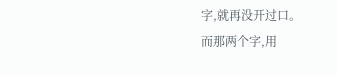字,就再没开过口。
而那两个字,用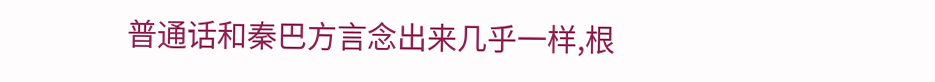普通话和秦巴方言念出来几乎一样,根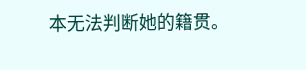本无法判断她的籍贯。